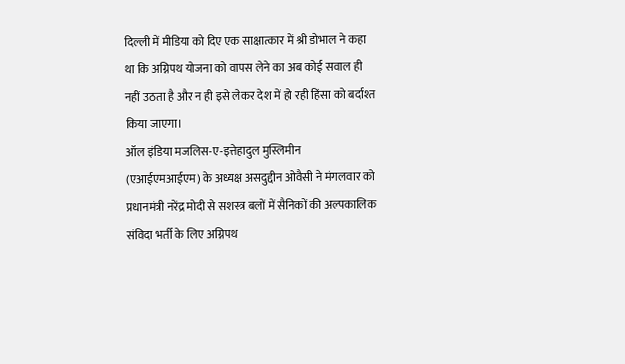दिल्ली में मीडिया को दिए एक साक्षात्कार में श्री डोभाल ने कहा था कि अग्निपथ योजना को वापस लेने का अब कोई सवाल ही नहीं उठता है और न ही इसे लेकर देश में हो रही हिंसा को बर्दाश्त किया जाएगा।
ऑल इंडिया मजलिस-ए-इत्तेहादुल मुस्लिमीन (एआईएमआईएम) के अध्यक्ष असदुद्दीन ओवैसी ने मंगलवार को प्रधानमंत्री नरेंद्र मोदी से सशस्त्र बलों में सैनिकों की अल्पकालिक संविदा भर्ती के लिए अग्निपथ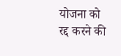योजना को रद्द करने की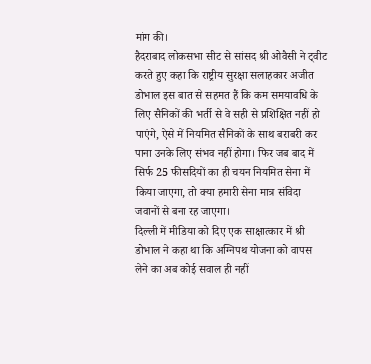मांग की।
हैदराबाद लोकसभा सीट से सांसद श्री ओवैसी ने ट्वीट करते हुए कहा कि राष्ट्रीय सुरक्षा सलाहकार अजीत डोभाल इस बात से सहमत हैं कि कम समयावधि के लिए सैनिकों की भर्ती से वे सही से प्रशिक्षित नहीं हो पाएंगे, ऐसे में नियमित सैनिकों के साथ बराबरी कर पाना उनके लिए संभव नहीं होगा। फिर जब बाद में सिर्फ 25 फीसदियों का ही चयन नियमित सेना में किया जाएगा, तो क्या हमारी सेना मात्र संविदा जवानों से बना रह जाएगा।
दिल्ली में मीडिया को दिए एक साक्षात्कार में श्री डोभाल ने कहा था कि अग्निपथ योजना को वापस लेने का अब कोई सवाल ही नहीं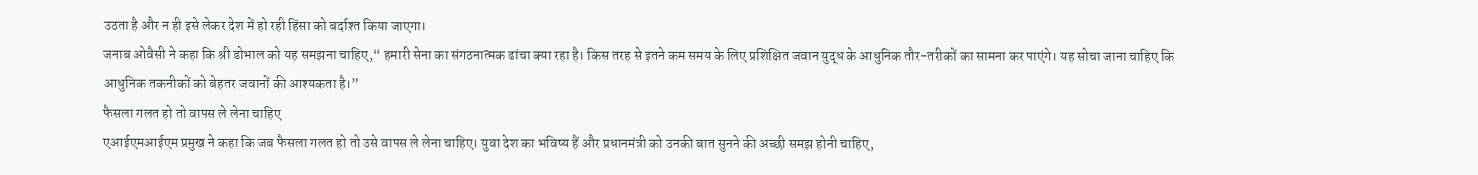उठता है और न ही इसे लेकर देश में हो रही हिंसा को बर्दाश्त किया जाएगा।
जनाब ओवैसी ने कहा कि श्री डोभाल को यह समझना चाहिए,“ हमारी सेना का संगठनात्मक ढांचा क्या रहा है। किस तरह से इतने कम समय के लिए प्रशिक्षित जवान युद्ध के आधुनिक तौर-तरीकों का सामना कर पाएंगे। यह सोचा जाना चाहिए कि आधुनिक तकनीकों को बेहतर जवानों की आश्यकता है।”
फैसला गलत हो तो वापस ले लेना चाहिए
एआईएमआईएम प्रमुख ने कहा कि जब फैसला गलत हो तो उसे वापस ले लेना चाहिए। युवा देश का भविष्य हैं और प्रधानमंत्री को उनकी बात सुनने की अच्छी समझ होनी चाहिए,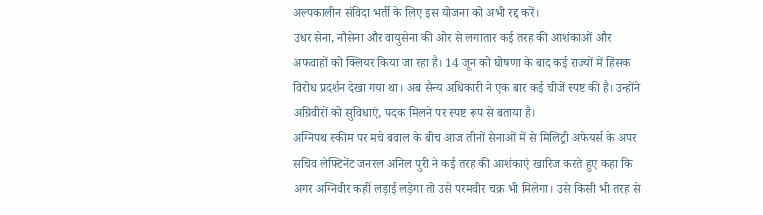अल्पकालीन संविदा भर्ती के लिए इस योजना को अभी रद्द करें।
उधर सेना, नौसेना और वायुसेना की ओर से लगातार कई तरह की आशंकाओं और अफवाहों को क्लियर किया जा रहा है। 14 जून को घोषणा के बाद कई राज्यों में हिंसक विरोध प्रदर्शन देखा गया था। अब सैन्य अधिकारी ने एक बार कई चीजें स्पष्ट की है। उन्होंने अग्रिवीरों को सुविधाएं, पदक मिलने पर स्पष्ट रूप से बताया है।
अग्निपथ स्कीम पर मचे बवाल के बीच आज तीनों सेनाओं में से मिलिट्री अफेयर्स के अपर सचिव लेफ्टिनेंट जनरल अनिल पुरी ने कई तरह की आशंकाएं खारिज करते हुए कहा कि अगर अग्निवीर कहीं लड़ाई लड़ेगा तो उसे परमवीर चक्र भी मिलेगा। उसे किसी भी तरह से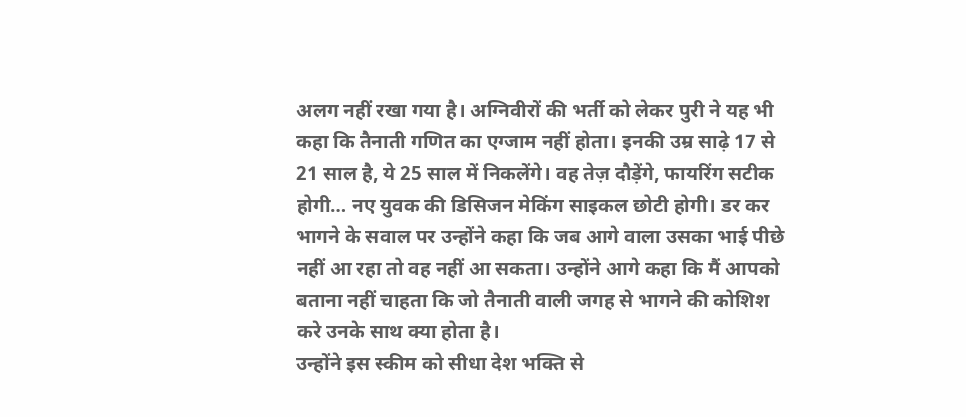अलग नहीं रखा गया है। अग्निवीरों की भर्ती को लेकर पुरी ने यह भी कहा कि तैनाती गणित का एग्जाम नहीं होता। इनकी उम्र साढ़े 17 से 21 साल है, ये 25 साल में निकलेंगे। वह तेज़ दौड़ेंगे, फायरिंग सटीक होगी… नए युवक की डिसिजन मेकिंग साइकल छोटी होगी। डर कर भागने के सवाल पर उन्होंने कहा कि जब आगे वाला उसका भाई पीछे नहीं आ रहा तो वह नहीं आ सकता। उन्होंने आगे कहा कि मैं आपको बताना नहीं चाहता कि जो तैनाती वाली जगह से भागने की कोशिश करे उनके साथ क्या होता है।
उन्होंने इस स्कीम को सीधा देश भक्ति से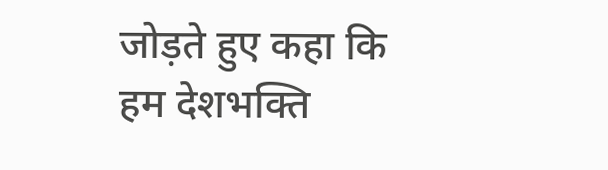जोड़ते हुए कहा कि हम देशभक्ति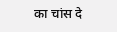का चांस दे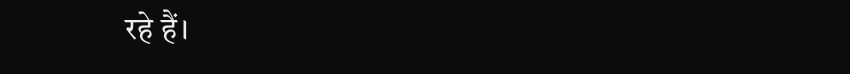रहे हैं।